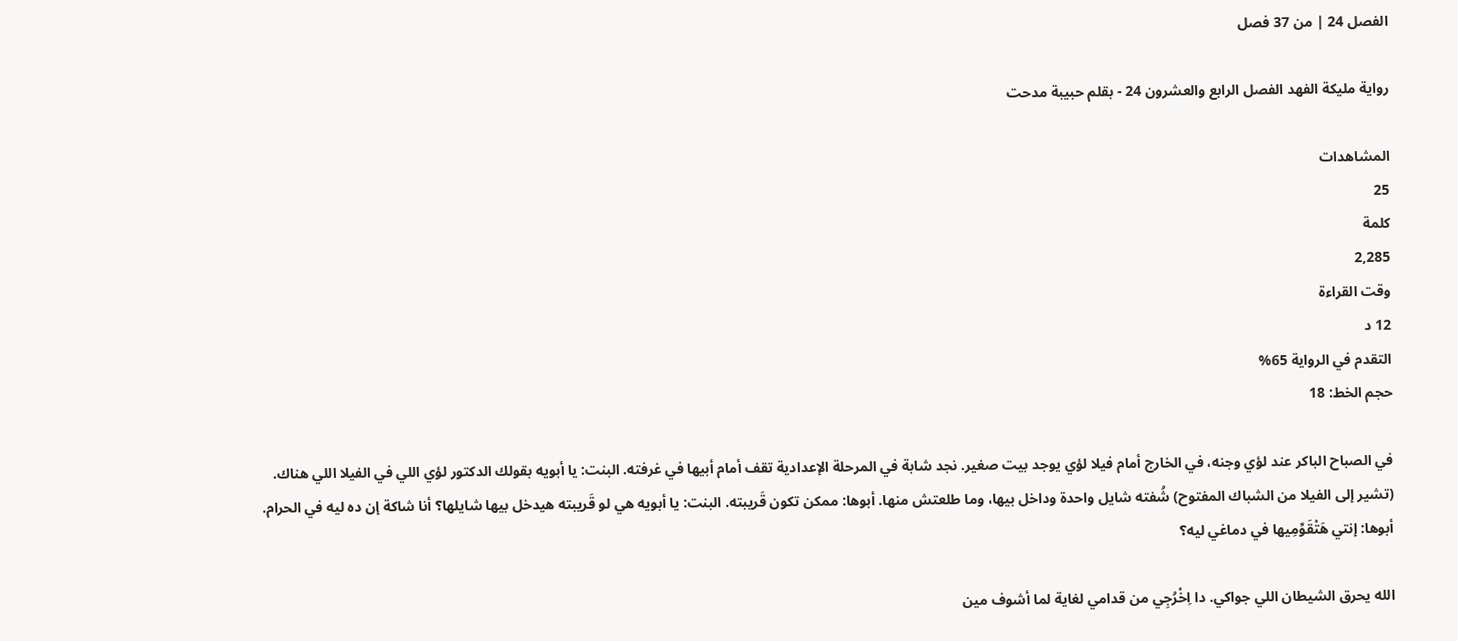الفصل 24 | من 37 فصل

رواية مليكة الفهد الفصل الرابع والعشرون 24 - بقلم حبيبة مدحت

المشاهدات
25
كلمة
2,285
وقت القراءة
12 د
التقدم في الرواية 65%
حجم الخط: 18

في الصباح الباكر عند لؤي وجنه، في الخارج أمام فيلا لؤي يوجد بيت صغير. نجد شابة في المرحلة الإعدادية تقف أمام أبيها في غرفته. البنت: يا أبويه بقولك الدكتور لؤي اللي في الفيلا اللي هناك. (تشير إلى الفيلا من الشباك المفتوح) شُفته شايل واحدة وداخل بيها، وما طلعتش منها. أبوها: ممكن تكون قَريبته. البنت: يا أبويه هي لو قَريبته هيدخل بيها شايلها؟ أنا شاكة إن ده ليه في الحرام. أبوها: إنتي هَتْقَوِّمِيها في دماغي ليه؟

الله يحرق الشيطان اللي جواكي. دا اِخْرُجِي من قدامي لغاية لما أشوف مين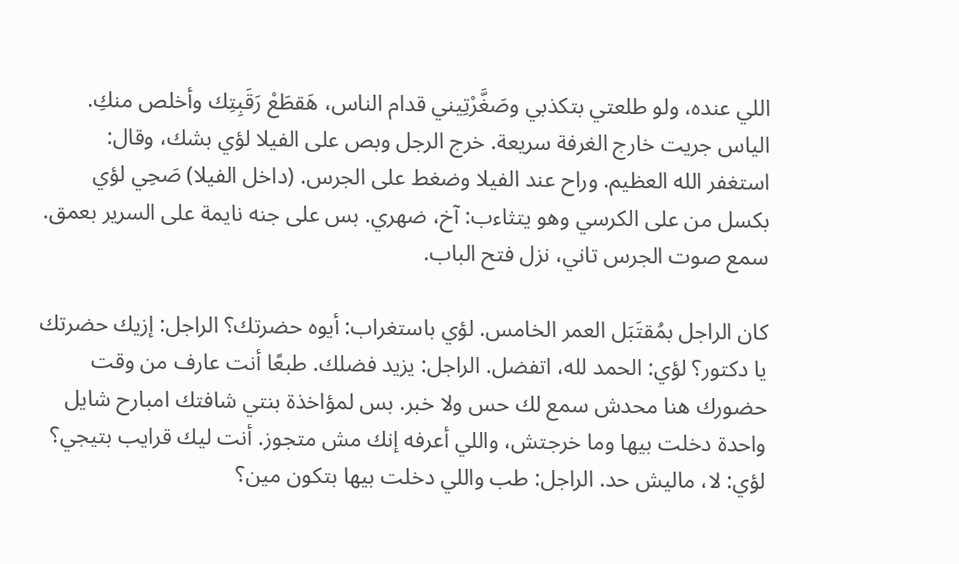اللي عنده، ولو طلعتي بتكذبي وصَغَّرْتِيني قدام الناس، هَقطَعْ رَقَبِتِك وأخلص منكِ. الياس جريت خارج الغرفة سريعة. خرج الرجل وبص على الفيلا لؤي بشك، وقال: استغفر الله العظيم. وراح عند الفيلا وضغط على الجرس. (داخل الفيلا) صَحِي لؤي بكسل من على الكرسي وهو يتثاءب: آخ، ضهري. بس على جنه نايمة على السرير بعمق. سمع صوت الجرس تاني، نزل فتح الباب.

كان الراجل بمُقتَبَل العمر الخامس. لؤي باستغراب: أيوه حضرتك؟ الراجل: إزيك حضرتك يا دكتور؟ لؤي: الحمد لله، اتفضل. الراجل: يزيد فضلك. طبعًا أنت عارف من وقت حضورك هنا محدش سمع لك حس ولا خبر. بس لمؤاخذة بنتي شافتك امبارح شايل واحدة دخلت بيها وما خرجتش، واللي أعرفه إنك مش متجوز. أنت ليك قرايب بتيجي؟ لؤي: لا، ماليش حد. الراجل: طب واللي دخلت بيها بتكون مين؟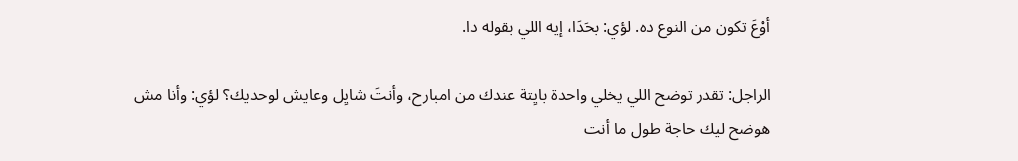أوْعَ تكون من النوع ده. لؤي: بحَدَا، إيه اللي بقوله دا.

الراجل: تقدر توضح اللي يخلي واحدة بايِتة عندك من امبارح، وأنتَ شايِل وعايش لوحديك؟ لؤي: وأنا مش هوضح ليك حاجة طول ما أنت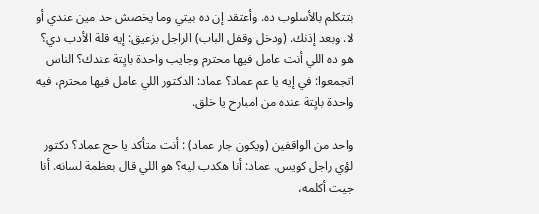بتتكلم بالأسلوب ده. وأعتقد إن ده بيتي وما يخصش حد مين عندي أو لا. وبعد إذنك. (ودخل وقفل الباب) الراجل بزعيق: إيه قلة الأدب دي؟ هو ده اللي أنت عامل فيها محترم وجايب واحدة بايِتة عندك؟ الناس اتجمعوا: في إيه يا عم عماد؟ عماد: الدكتور اللي عامل فيها محترم، فيه واحدة بايِتة عنده من امبارح يا خلق.

واحد من الواقفين (ويكون جار عماد) : أنت متأكد يا حج عماد؟ دكتور لؤي راجل كويس. عماد: أنا هكدب ليه؟ هو اللي قال بعظمة لسانه. أنا جيت أكلمه،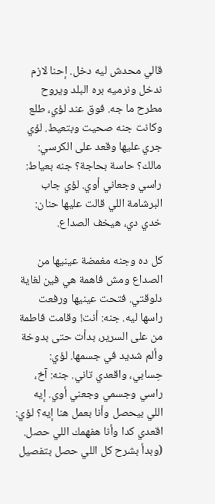قالي محدش ليه دخل. إحنا لازم ندخل ونرميه بره البلد ويروح مطرح ما جه. فوق عند لؤي، طلع وكانت جنه صحيت وبتعيط. لؤي جري عليها وقعد على الكرسي: مالك؟ حاسة بحاجة؟ جنه بعياط: راسي وجعاني أوي. لؤي جاب البرشامة اللي قالت عليها حنان: خدي دي، هيخف الصداع.

كل ده وجنه مغمضة عينيها من الصداع ومش فاهمة هي فين لغاية دلوقتي. فتحت عينيها ورفعت راسها ليه. جنه: أنت! وقامت فاطمة من على السرير، بدأت حتى بدوخة وألم شديد في جسمها. لؤي: حِسابي، واقعدي تاني. جنه: آخ، راسي وجسمي وجعني أوي. إيه اللي بيحصل وأنا بعمل هنا إيه؟ لؤي: اقعدي كدا وأنا هفهمك اللي حصل. (وبدأ بشرح كل اللي حصل بتفصيل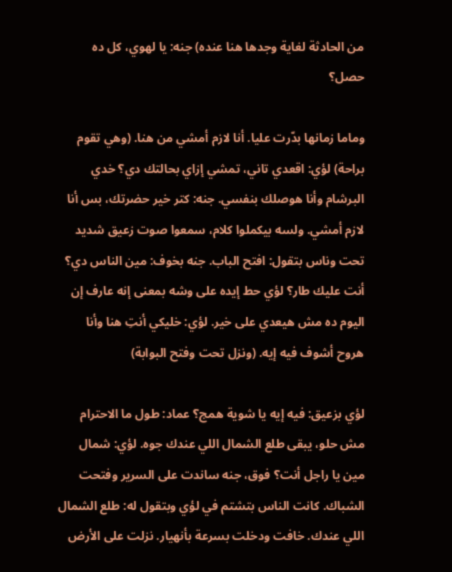من الحادثة لغاية وجدها هنا عنده) جنه: يا لهوي، كل ده حصل؟

وماما زمانها بدّرت عليا. أنا لازم أمشي من هنا. (وهي تقوم براحة) لؤي: اقعدي تاني، تمشي إزاي بحالتك دي؟ خدي البرشام وأنا هوصلك بنفسي. جنه: كتر خير حضرتك، بس أنا لازم أمشي. ولسه بيكملوا كلام، سمعوا صوت زعيق شديد تحت وناس بتقول: افتح الباب. جنه بخوف: مين الناس دي؟ أنت عليك طار؟ لؤي حط إيده على وشه بمعنى إنه عارف إن اليوم ده مش هيعدي على خير. لؤي: خليكي أنتِ هنا وأنا هروح أشوف فيه إيه. (ونزل تحت وفتح البوابة)

لؤي بزعيق: فيه إيه يا شوية همج؟ عماد: طول ما الاحترام مش حلو، يبقى طلع الشمال اللي عندك جوه. لؤي: شمال مين يا راجل أنت؟ فوق، جنه ساندت على السرير وفتحت الشباك. كانت الناس بتشتم في لؤي وبتقول له: طلع الشمال اللي عندك. خافت ودخلت بسرعة بأنهيار. نزلت على الأرض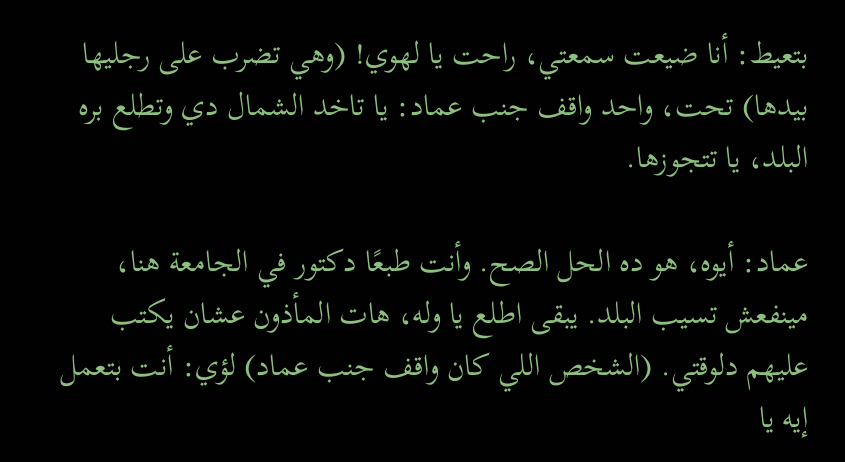بتعيط: أنا ضيعت سمعتي، راحت يا لهوي! (وهي تضرب على رجليها بيدها) تحت، واحد واقف جنب عماد: يا تاخد الشمال دي وتطلع بره البلد، يا تتجوزها.

عماد: أيوه، هو ده الحل الصح. وأنت طبعًا دكتور في الجامعة هنا، مينفعش تسيب البلد. يبقى اطلع يا وله، هات المأذون عشان يكتب عليهم دلوقتي. (الشخص اللي كان واقف جنب عماد) لؤي: أنت بتعمل إيه يا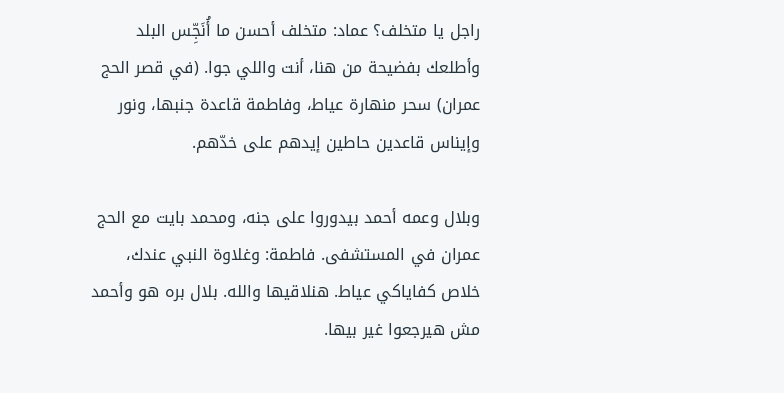راجل يا متخلف؟ عماد: متخلف أحسن ما أُنَجِّس البلد وأطلعك بفضيحة من هنا، أنت واللي جوا. (في قصر الحج عمران) سحر منهارة عياط، وفاطمة قاعدة جنبها، ونور وإيناس قاعدين حاطين إيدهم على خدّهم.

وبلال وعمه أحمد بيدوروا على جنه، ومحمد بايت مع الحج عمران في المستشفى. فاطمة: وغلاوة النبي عندك، خلاص كفاياكي عياط. هنلاقيها والله. بلال بره هو وأحمد مش هيرجعوا غير بيها.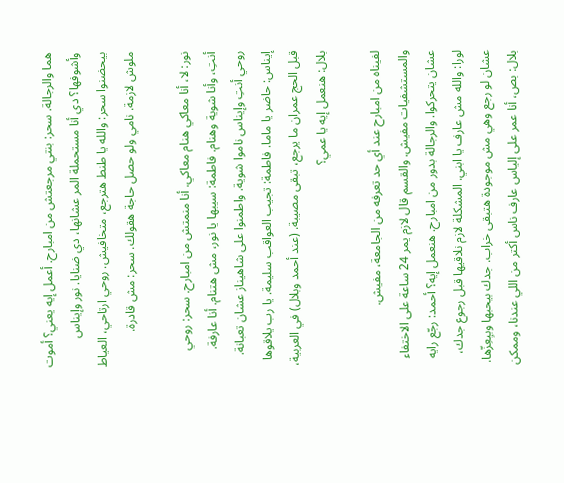هما والرجالة. سحر: بنتي مرجعتش من امبارح. أعمل إيه يعني؟ أموت وأشوفها؟ دي أنا مستحملة المر عشانها، دي ضنايا. نور وإيناس بيحضنوا سحر: والله يا طنط هترجع، متخافيش. روحي ارتاحي، العياط ملوش لازمة. نامي ولو حصل حاجة هقولك. سحر: مش قادرة.

نور: لا، أنا معاكي هنام معاكي. أنا منمتش من امبارح. سحر: روحي أنتِ، وأنا شوية وهنام. فاطمة: سيبها يا نور، مش هتنام. أنا عارفة. روحي أنتِ وإيناس ناموا شوية. واطمنوا على شاهيناز عشان تعبانة. إيناس: حاضر يا ماما. فاطمة: تجيب العواقب سليمة. يا رب يلاقوها قبل الحج عمران ما يرجع، تبقى مصيبة. (عند أحمد وبلال) في العربية، بلال: هنعمل إيه يا عمي؟

لفيناه من امبارح عند أي حد تعرفه من الجامعة، مفيش. والمستشفيات مفيش. والقسم قال لازم يمر 24 ساعة على الاختفاء عشان يتحركوا. والرجالة بدور من امبارح. هنعمل إيه؟ أحمد: رجّع رايه لورا: والله مش عارف يا ابني. المشكلة لازم نلاقيها قبل رجوع جدك، عشان لو رجع وهي مش موجودة هتبقى خراب. جدك بيحبها وبيِعِزّها. بلال: بص، أنا عمر على إلياس عارف ناس أكتر من اللي عندنا، وممكن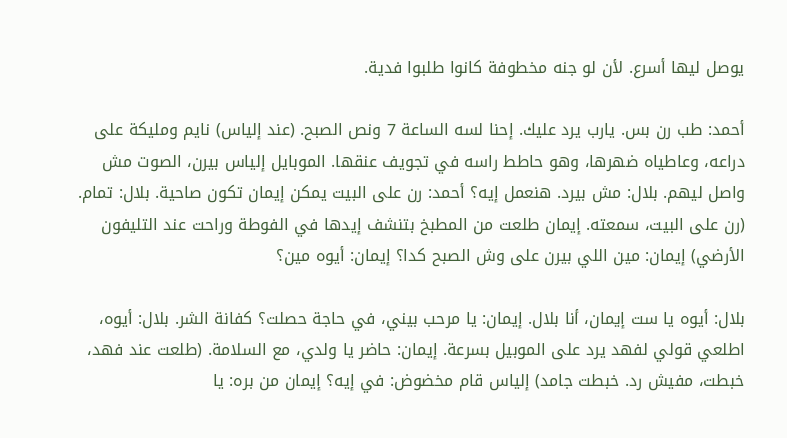يوصل ليها أسرع. لأن لو جنه مخطوفة كانوا طلبوا فدية.

أحمد: طب رن بس. يارب يرد عليك. إحنا لسه الساعة 7 ونص الصبح. (عند إلياس) نايم ومليكة على دراعه، وعاطياه ضهرها، وهو حاطط راسه في تجويف عنقها. الموبايل إلياس بيرن، الصوت مش واصل ليهم. بلال: مش بيرد. هنعمل إيه؟ أحمد: رن على البيت يمكن إيمان تكون صاحية. بلال: تمام. (رن على البيت، سمعته. إيمان طلعت من المطبخ بتنشف إيدها في الفوطة وراحت عند التليفون الأرضي) إيمان: مين اللي بيرن على وش الصبح كدا؟ إيمان: أيوه مين؟

بلال: أيوه يا ست إيمان، أنا بلال. إيمان: يا مرحب بيني، في حاجة حصلت؟ كفانة الشر. بلال: أيوه، اطلعي قولي لفهد يرد على الموبيل بسرعة. إيمان: حاضر يا ولدي، مع السلامة. (طلعت عند فهد، خبطت، مفيش رد. خبطت جامد) إلياس قام مخضوض: في إيه؟ إيمان من بره: يا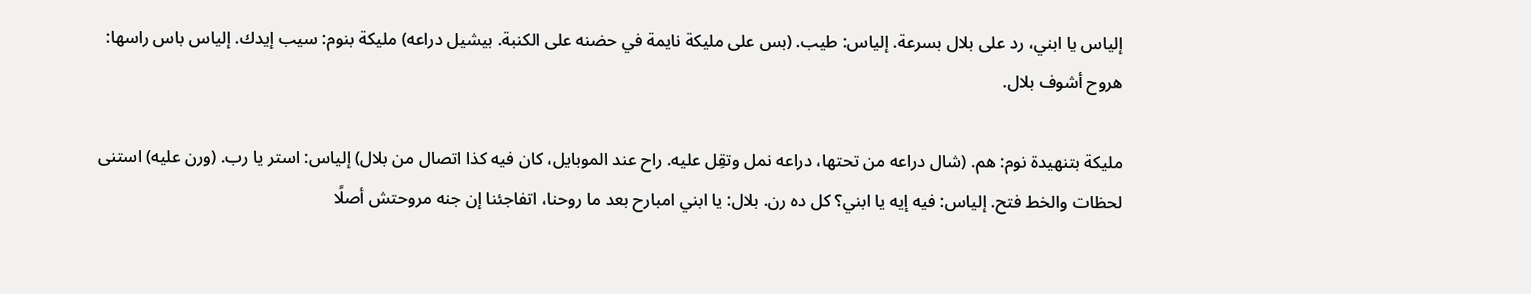إلياس يا ابني، رد على بلال بسرعة. إلياس: طيب. (بس على مليكة نايمة في حضنه على الكنبة. بيشيل دراعه) مليكة بنوم: سيب إيدك. إلياس باس راسها: هروح أشوف بلال.

مليكة بتنهيدة نوم: هم. (شال دراعه من تحتها، دراعه نمل وتقِل عليه. راح عند الموبايل، كان فيه كذا اتصال من بلال) إلياس: استر يا رب. (ورن عليه) استنى لحظات والخط فتح. إلياس: فيه إيه يا ابني؟ كل ده رن. بلال: يا ابني امبارح بعد ما روحنا، اتفاجئنا إن جنه مروحتش أصلًا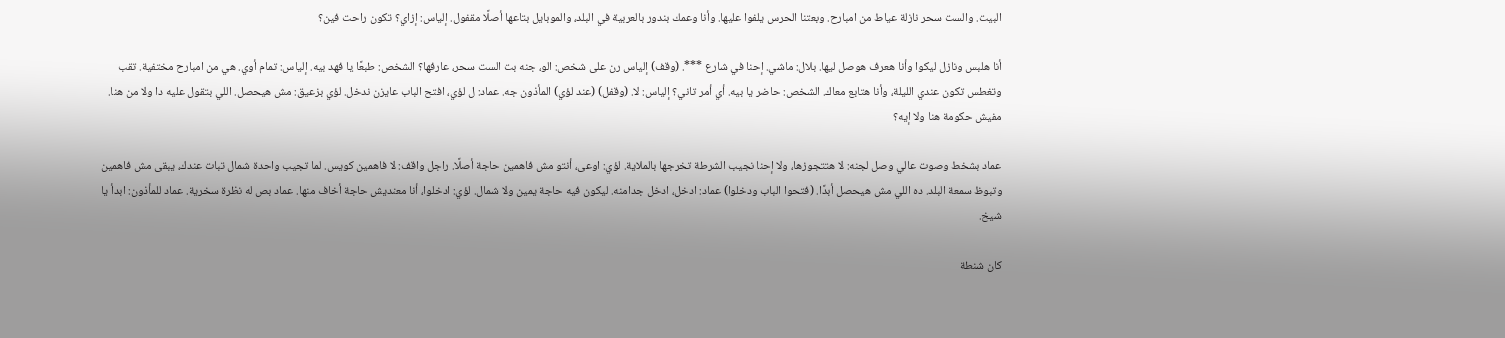البيت. والست سحر نازلة عياط من امبارح. وبعتنا الحرس يلفوا عليها. وأنا وعمك بندور بالعربية في البلد، والموبايل بتاعها أصلًا مقفول. إلياس: إزاي؟ تكون راحت فين؟

أنا هلبس ونازل ليكوا وأنا هعرف هوصل ليها. بلال: ماشي. إحنا في شارع ***. (وقف) إلياس رن على شخص: الو، جنه بت الست سحر، عارفها؟ الشخص: طبعًا يا فهد بيه. إلياس: تمام أوي. هي من امبارح مختفية. تقب وتغطس تكون عندي الليلة، وأنا هتابع معاك. الشخص: حاضر يا بيه. أي أمر تاني؟ إلياس: لا. (وقفل) (عند لؤي) المأذون جه. عماد: ل لؤي، افتح الباب عايزن ندخل. لؤي بزعيق: مش هيحصل. اللي بتقول عليه دا ولا من هنا. مفيش حكومة هنا ولا إيه؟

عماد بشخط وصوت عالي وصل لجنه: لا هتتجوزها، ولا إحنا نجيب الشرطة تخرجها بالملاية. لؤي: اوعى، أنتو مش فاهمين حاجة أصلًا. راجل واقف: لا فاهمين كويس. لما تجيب واحدة شمال تبات عندك، يبقى مش فاهمين وتبوظ سمعة البلد. ده اللي مش هيحصل أبدًا. (فتحوا الباب ودخلوا) عماد: ادخل، ادخل جدامنه. ليكون فيه حاجة يمين ولا شمال. لؤي: ادخلوا، أنا معنديش حاجة أخاف منها. عماد بص له نظرة سخرية. عماد للمأذون: ابدأ يا شيخ.

كان شنطة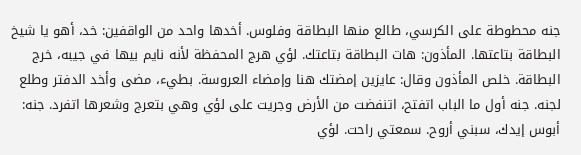جنه محطوطة على الكرسي، طالع منها البطاقة وفلوس. أخدها واحد من الواقفين: خد، أهو يا شيخ البطاقة بتاعتها. المأذون: هات البطاقة بتاعتك. لؤي هرج المحفظة لأنه نايم بيها في جيبه، خرج البطاقة. خلص المأذون وقال: عايزين إمضتك هنا وإمضاء العروسة. بطيء، مضى وأخد الدفتر وطلع لجنه. جنه أول ما الباب اتفتح، اتنفضت من الأرض وجريت على لؤي وهي بتعرج وشعرها اتفرد. جنه: أبوس إيدك، سبني أروح. سمعتي راحت. لؤي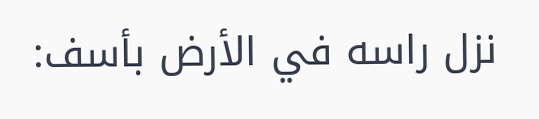نزل راسه في الأرض بأسف: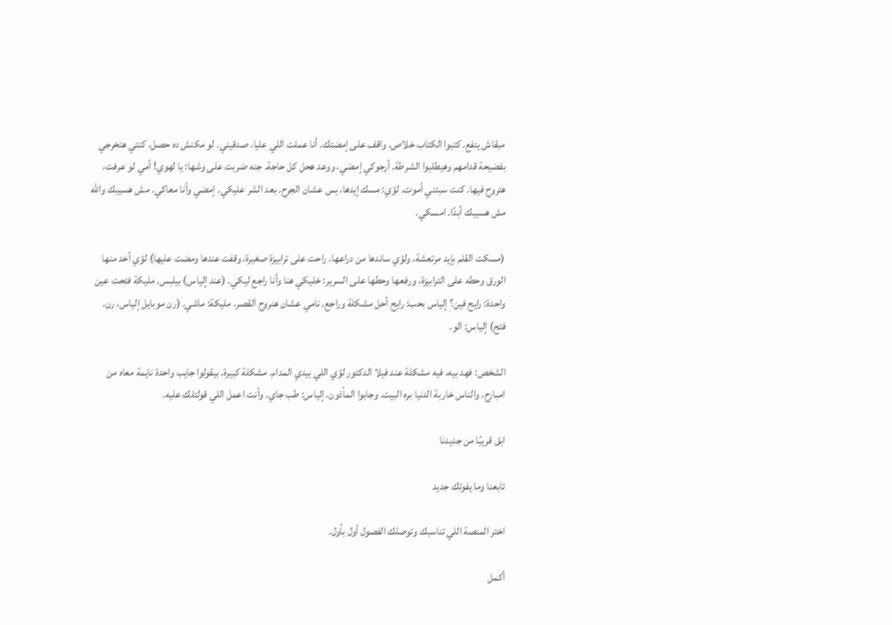مبقاش ينفع. كتبوا الكتاب خلاص. واقف على إمضتك. أنا عملت اللي عليا، صدقيني. لو مكنش ده حصل، كنتي هتخرجي بفضيحة قدامهم وهيطلبوا الشرطة. أرجوكي إمضي، ووعد هحل كل حاجة. جنه ضربت على وشها: يا لهوي! أمي لو عرفت، هتروح فيها. كنت سبتني أموت. لؤي: مسك إيدها، بس عشان الجرح. بعد الشر عليكي. إمضي وأنا معاكي. مش هسيبك والله مش هسيبك أبدًا. امسكي.

(مسكت القلم بإيد مرتعشة، ولؤي ساندها من دراعها. راحت على ترابيزة صغيرة، وقفت عندها ومضت عليها) لؤي أخد منها الورق وحطه على الترابيزة، ورفعها وحطها على السرير: خليكي هنا وأنا راجع ليكي. (عند إلياس) بيلبس. مليكة فتحت عين واحدة: رايح فين؟ إلياس بحب: رايح أحل مشكلة وراجع. نامي عشان هنروح القصر. مليكة: ماشي. (رن موبايل إلياس، رن. فتح) إلياس: الو.

الشخص: فهد بيه، فيه مشكلة عند فيلا الدكتور لؤي اللي بيدي المدام. مشكلة كبيرة. بيقولوا جايب واحدة نايمة معاه من امبارح، والناس خاربة الدنيا بره البيت. وجابوا المأذون. إلياس: طب جاي. وأنت اعمل اللي قولتلك عليه.

ابق قريبًا من جديدنا

تابعنا وما يفوتك جديد

اختر المنصة اللي تناسبك وتوصلك الفصول أول بأول.

أكمل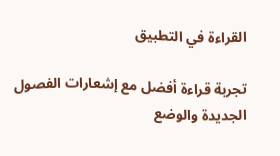القراءة في التطبيق

تجربة قراءة أفضل مع إشعارات الفصول الجديدة والوضع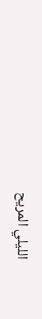الليلي المريح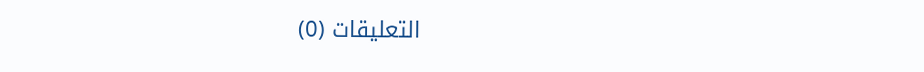التعليقات (0)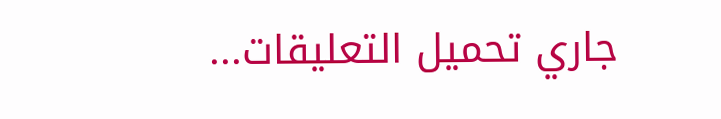جاري تحميل التعليقات...